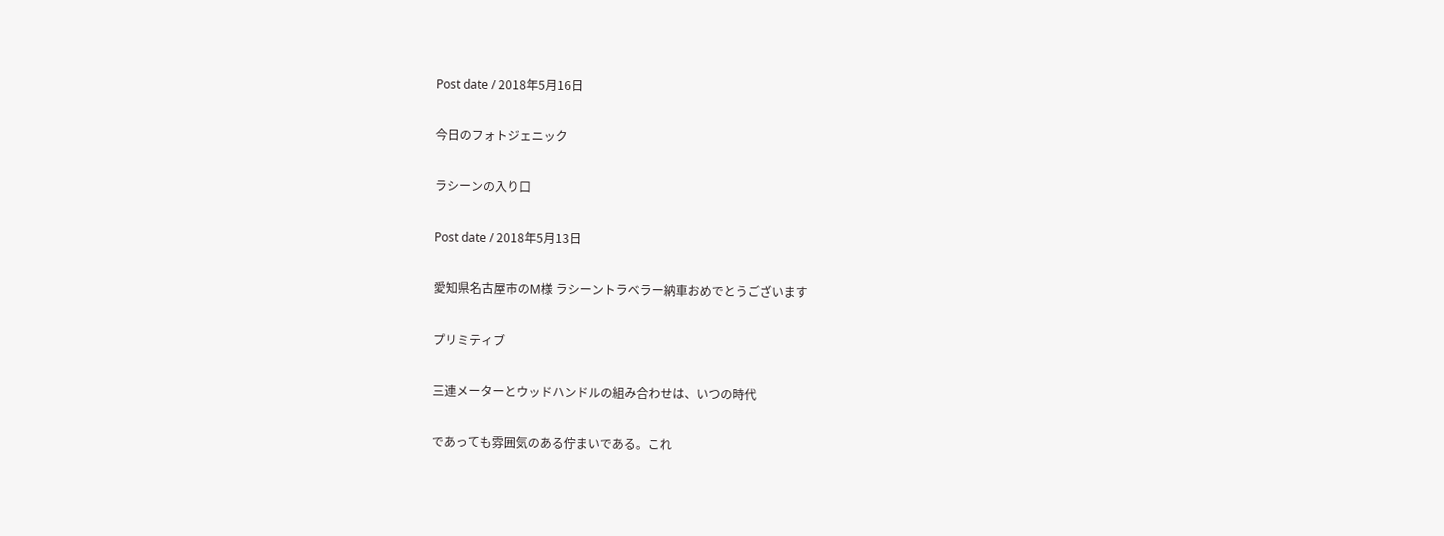Post date / 2018年5月16日

今日のフォトジェニック

ラシーンの入り口

Post date / 2018年5月13日

愛知県名古屋市のM様 ラシーントラベラー納車おめでとうございます

プリミティブ

三連メーターとウッドハンドルの組み合わせは、いつの時代

であっても雰囲気のある佇まいである。これ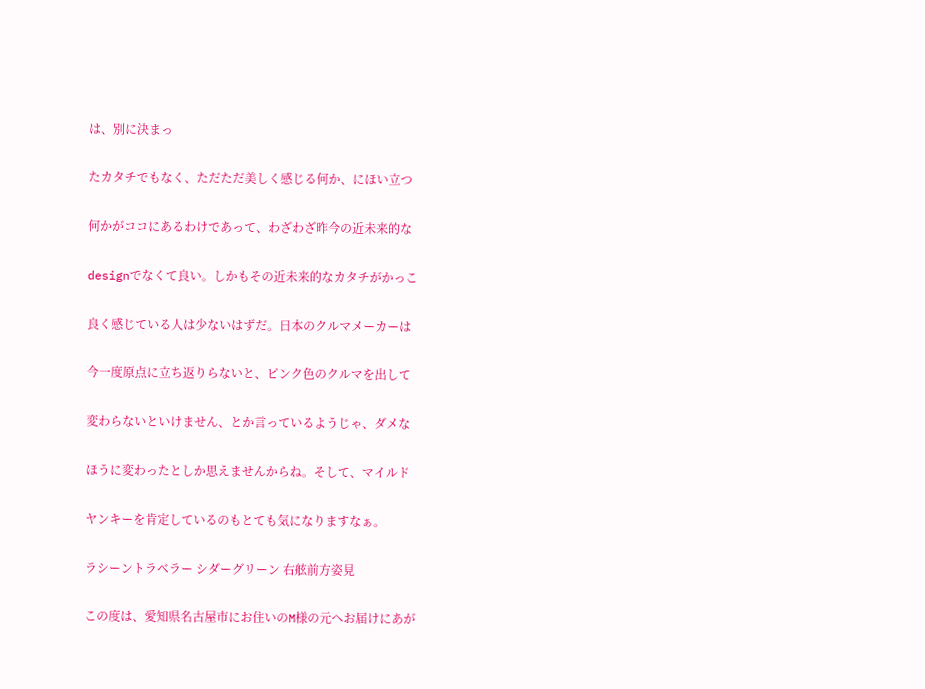は、別に決まっ

たカタチでもなく、ただただ美しく感じる何か、にほい立つ

何かがココにあるわけであって、わざわざ昨今の近未来的な

designでなくて良い。しかもその近未来的なカタチがかっこ

良く感じている人は少ないはずだ。日本のクルマメーカーは

今一度原点に立ち返りらないと、ピンク色のクルマを出して

変わらないといけません、とか言っているようじゃ、ダメな

ほうに変わったとしか思えませんからね。そして、マイルド

ヤンキーを肯定しているのもとても気になりますなぁ。

ラシーントラベラー シダーグリーン 右舷前方姿見

この度は、愛知県名古屋市にお住いのM様の元へお届けにあが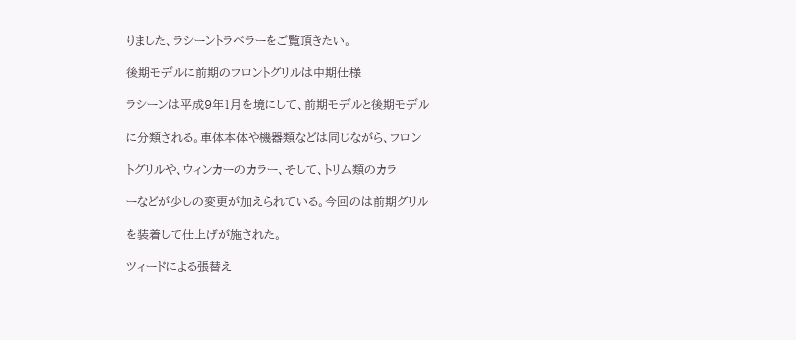りました、ラシーントラベラーをご覧頂きたい。

後期モデルに前期のフロントグリルは中期仕様

ラシーンは平成9年1月を境にして、前期モデルと後期モデル

に分類される。車体本体や機器類などは同じながら、フロン

トグリルや、ウィンカーのカラー、そして、トリム類のカラ

ーなどが少しの変更が加えられている。今回のは前期グリル

を装着して仕上げが施された。

ツィードによる張替え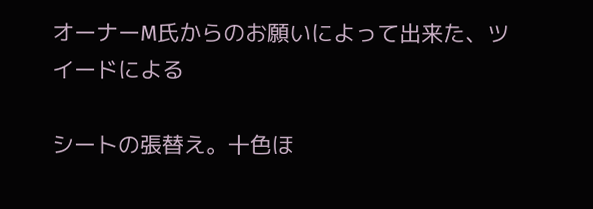オーナーM氏からのお願いによって出来た、ツイードによる

シートの張替え。十色ほ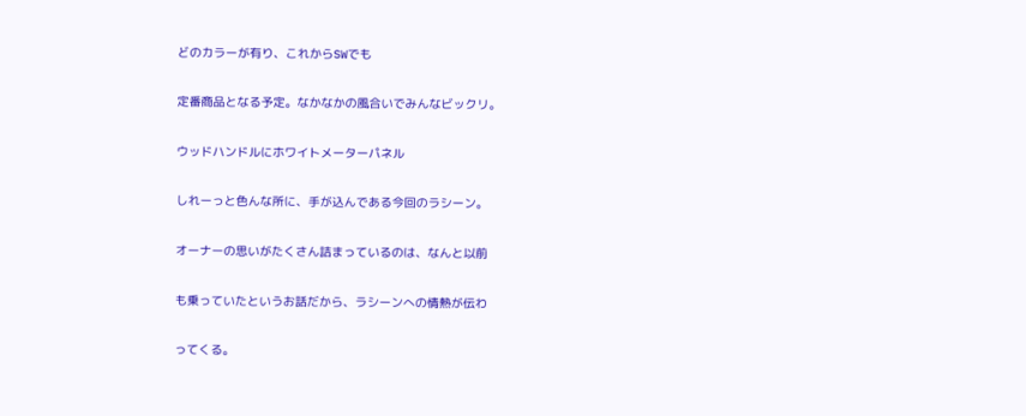どのカラーが有り、これからSWでも

定番商品となる予定。なかなかの風合いでみんなビックリ。

ウッドハンドルにホワイトメーターパネル

しれーっと色んな所に、手が込んである今回のラシーン。

オーナーの思いがたくさん詰まっているのは、なんと以前

も乗っていたというお話だから、ラシーンへの情熱が伝わ

ってくる。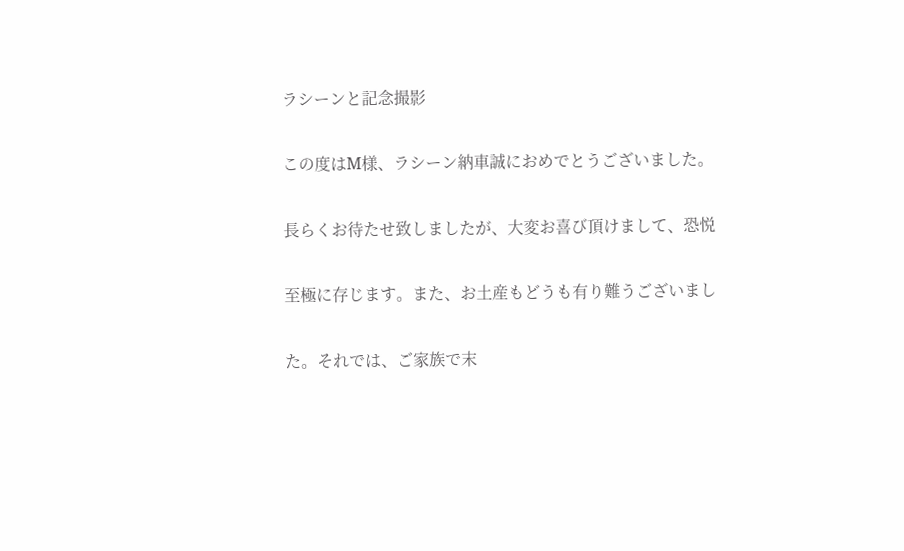ラシーンと記念撮影

この度はM様、ラシーン納車誠におめでとうございました。

長らくお待たせ致しましたが、大変お喜び頂けまして、恐悦

至極に存じます。また、お土産もどうも有り難うございまし

た。それでは、ご家族で末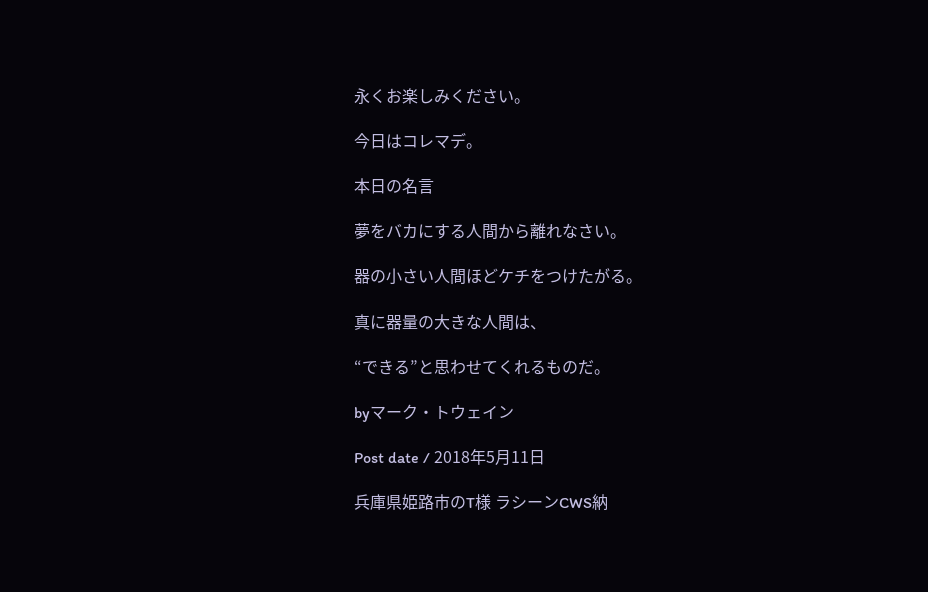永くお楽しみください。

今日はコレマデ。

本日の名言

夢をバカにする人間から離れなさい。

器の小さい人間ほどケチをつけたがる。

真に器量の大きな人間は、

“できる”と思わせてくれるものだ。

byマーク・トウェイン

Post date / 2018年5月11日

兵庫県姫路市のT様 ラシーンCWS納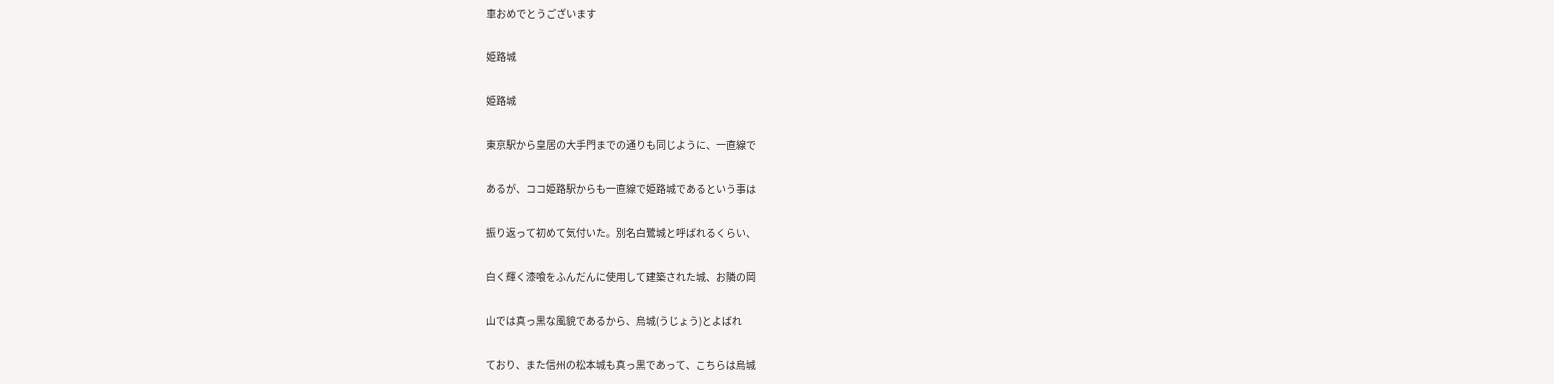車おめでとうございます

姫路城

姫路城

東京駅から皇居の大手門までの通りも同じように、一直線で

あるが、ココ姫路駅からも一直線で姫路城であるという事は

振り返って初めて気付いた。別名白鷺城と呼ばれるくらい、

白く輝く漆喰をふんだんに使用して建築された城、お隣の岡

山では真っ黒な風貌であるから、烏城(うじょう)とよばれ

ており、また信州の松本城も真っ黒であって、こちらは烏城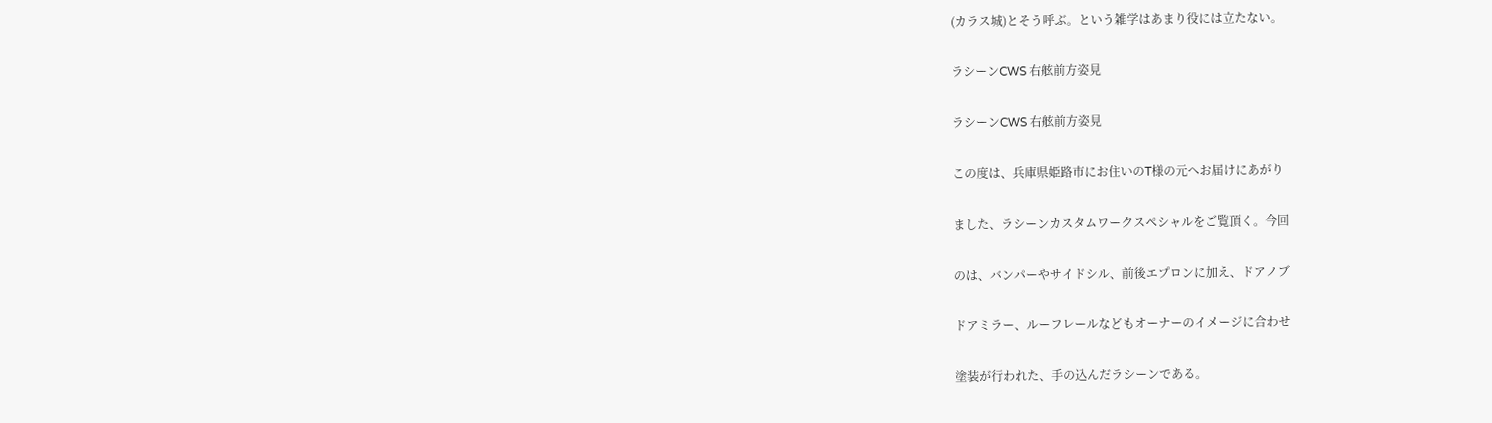(カラス城)とそう呼ぶ。という雑学はあまり役には立たない。

ラシーンCWS 右舷前方姿見

ラシーンCWS 右舷前方姿見

この度は、兵庫県姫路市にお住いのT様の元へお届けにあがり

ました、ラシーンカスタムワークスペシャルをご覧頂く。今回

のは、バンパーやサイドシル、前後エプロンに加え、ドアノブ

ドアミラー、ルーフレールなどもオーナーのイメージに合わせ

塗装が行われた、手の込んだラシーンである。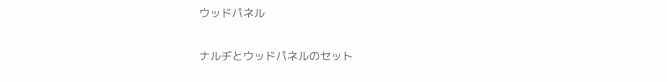ウッドパネル

ナルヂとウッドパネルのセット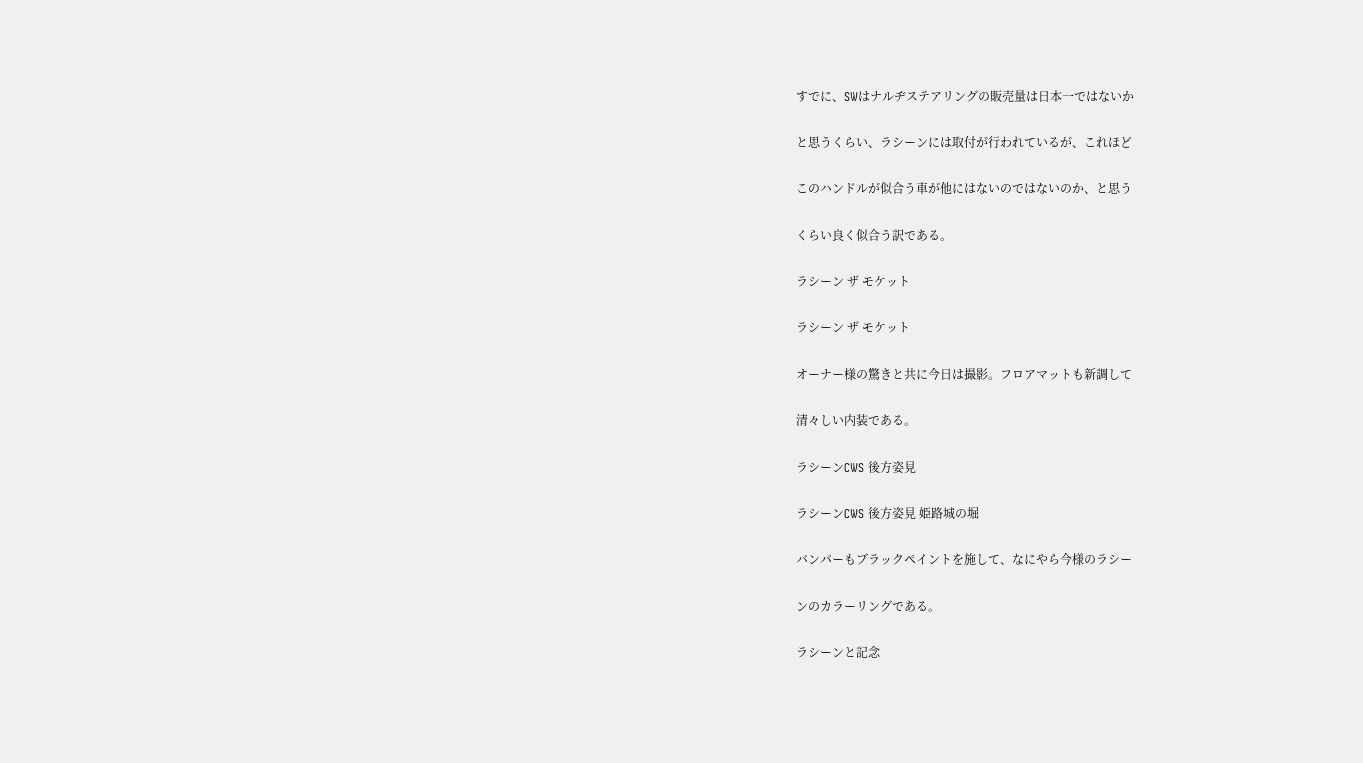すでに、SWはナルヂステアリングの販売量は日本一ではないか

と思うくらい、ラシーンには取付が行われているが、これほど

このハンドルが似合う車が他にはないのではないのか、と思う

くらい良く似合う訳である。

ラシーン ザ モケット

ラシーン ザ モケット

オーナー様の驚きと共に今日は撮影。フロアマットも新調して

清々しい内装である。

ラシーンCWS 後方姿見

ラシーンCWS 後方姿見 姫路城の堀

バンパーもブラックペイントを施して、なにやら今様のラシー

ンのカラーリングである。

ラシーンと記念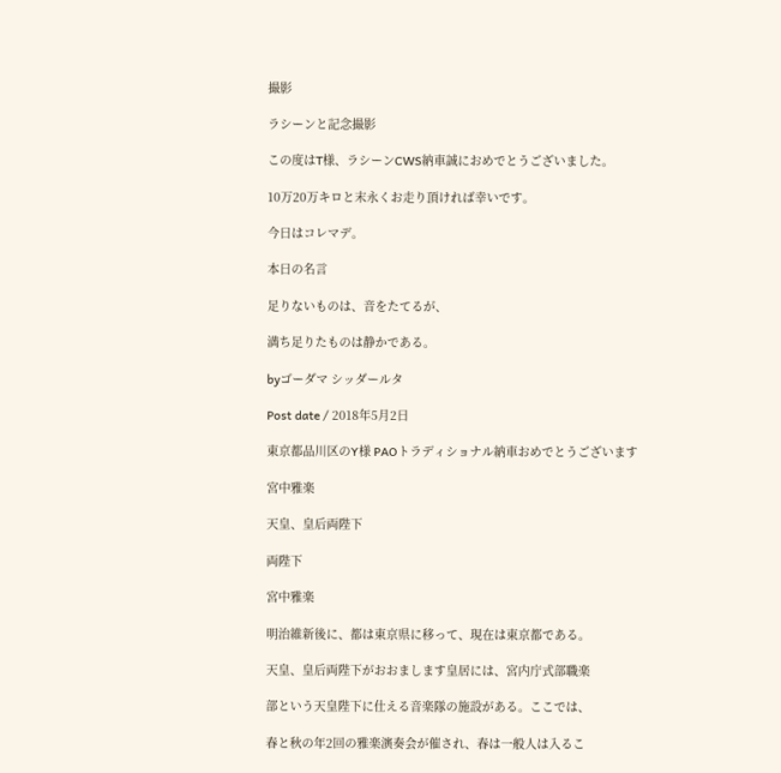撮影

ラシーンと記念撮影

この度はT様、ラシーンCWS納車誠におめでとうございました。

10万20万キロと末永くお走り頂ければ幸いです。

今日はコレマデ。

本日の名言

足りないものは、音をたてるが、

満ち足りたものは静かである。

byゴーダマ シッダールタ

Post date / 2018年5月2日

東京都品川区のY様 PAOトラディショナル納車おめでとうございます

宮中雅楽

天皇、皇后両陛下

両陛下

宮中雅楽

明治維新後に、都は東京県に移って、現在は東京都である。

天皇、皇后両陛下がおおまします皇居には、宮内庁式部職楽

部という天皇陛下に仕える音楽隊の施設がある。ここでは、

春と秋の年2回の雅楽演奏会が催され、春は一般人は入るこ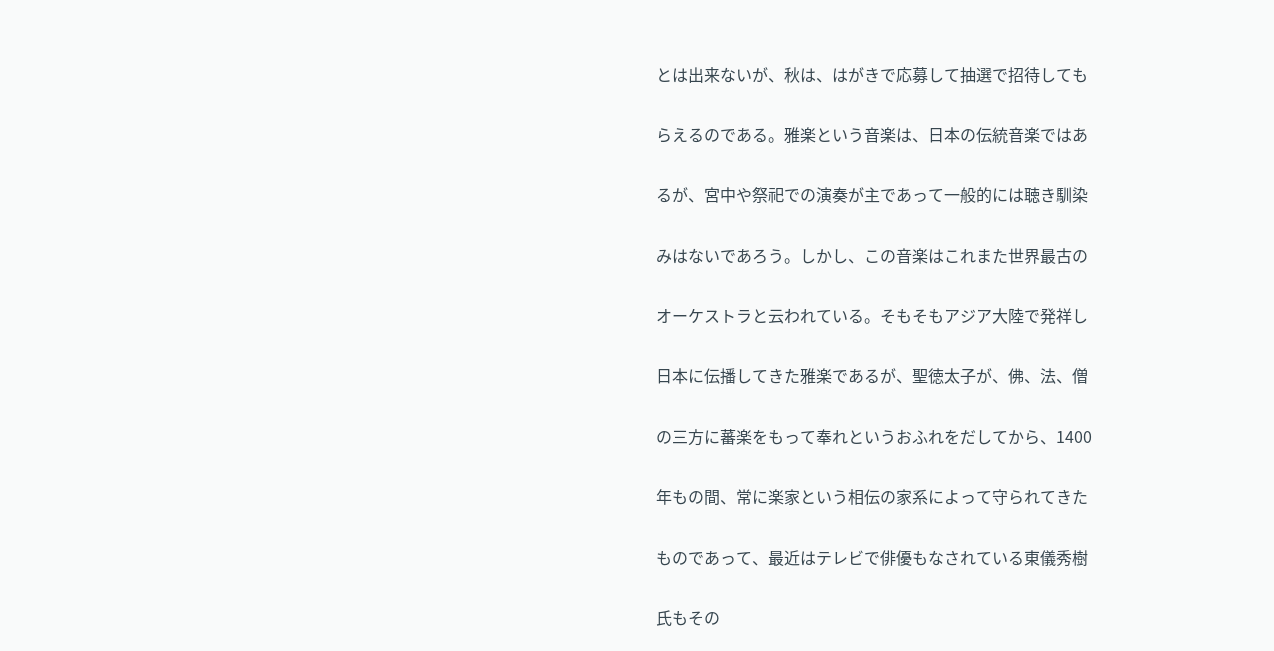とは出来ないが、秋は、はがきで応募して抽選で招待しても

らえるのである。雅楽という音楽は、日本の伝統音楽ではあ

るが、宮中や祭祀での演奏が主であって一般的には聴き馴染

みはないであろう。しかし、この音楽はこれまた世界最古の

オーケストラと云われている。そもそもアジア大陸で発祥し

日本に伝播してきた雅楽であるが、聖徳太子が、佛、法、僧

の三方に蕃楽をもって奉れというおふれをだしてから、1400

年もの間、常に楽家という相伝の家系によって守られてきた

ものであって、最近はテレビで俳優もなされている東儀秀樹

氏もその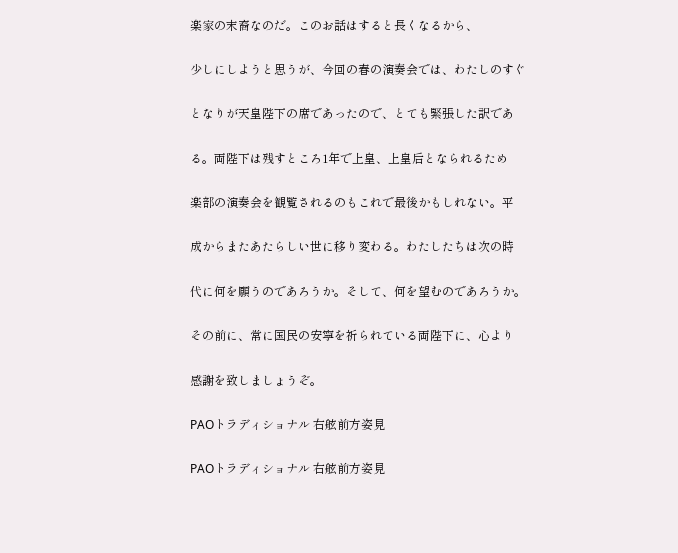楽家の末裔なのだ。このお話はすると長くなるから、

少しにしようと思うが、今回の春の演奏会では、わたしのすぐ

となりが天皇陛下の席であったので、とても緊張した訳であ

る。両陛下は残すところ1年で上皇、上皇后となられるため

楽部の演奏会を観覧されるのもこれで最後かもしれない。平

成からまたあたらしい世に移り変わる。わたしたちは次の時

代に何を願うのであろうか。そして、何を望むのであろうか。

その前に、常に国民の安寧を祈られている両陛下に、心より

感謝を致しましょうぞ。

PAOトラディショナル 右舷前方姿見

PAOトラディショナル 右舷前方姿見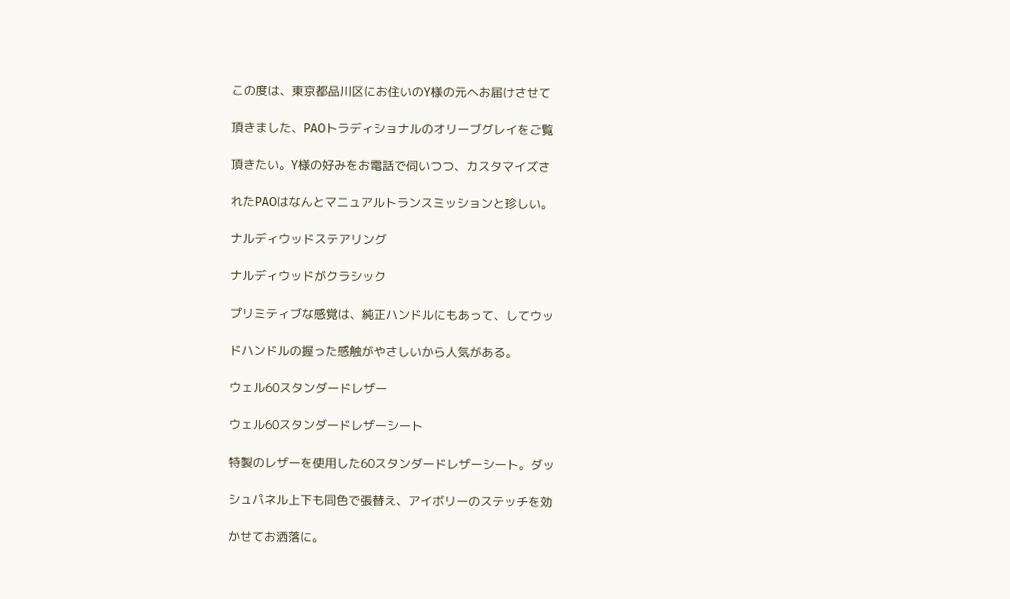この度は、東京都品川区にお住いのY様の元へお届けさせて

頂きました、PAOトラディショナルのオリーブグレイをご覧

頂きたい。Y様の好みをお電話で伺いつつ、カスタマイズさ

れたPAOはなんとマニュアルトランスミッションと珍しい。

ナルディウッドステアリング

ナルディウッドがクラシック

プリミティブな感覚は、純正ハンドルにもあって、してウッ

ドハンドルの握った感触がやさしいから人気がある。

ウェル60スタンダードレザー

ウェル60スタンダードレザーシート

特製のレザーを使用した60スタンダードレザーシート。ダッ

シュパネル上下も同色で張替え、アイボリーのステッチを効

かせてお洒落に。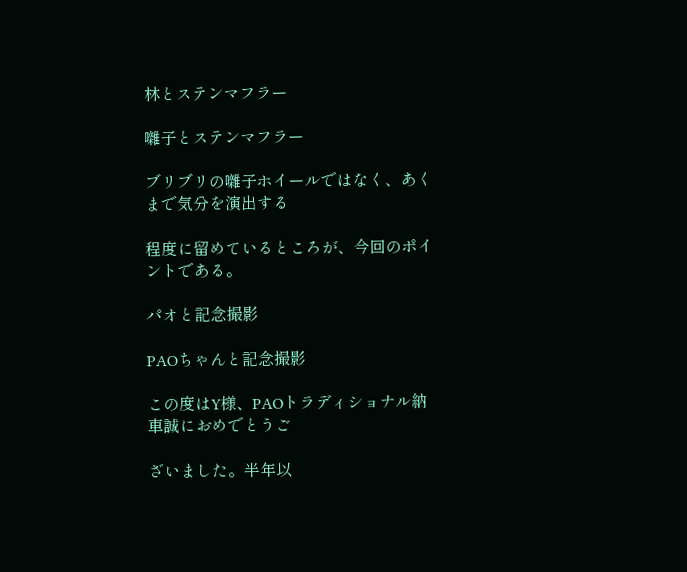林とステンマフラー

囃子とステンマフラー

ブリブリの囃子ホイールではなく、あくまで気分を演出する

程度に留めているところが、今回のポイントである。

パオと記念撮影

PAOちゃんと記念撮影

この度はY様、PAOトラディショナル納車誠におめでとうご

ざいました。半年以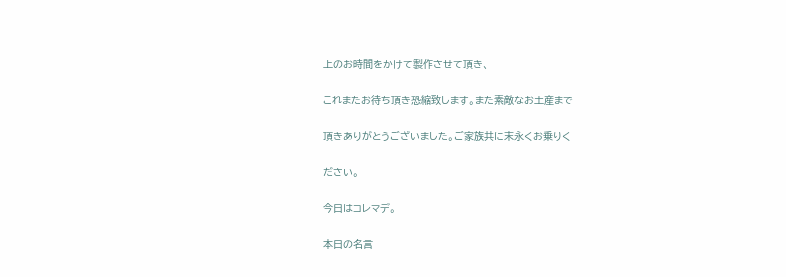上のお時間をかけて製作させて頂き、

これまたお待ち頂き恐縮致します。また素敵なお土産まで

頂きありがとうございました。ご家族共に末永くお乗りく

ださい。

今日はコレマデ。

本日の名言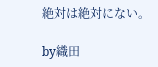絶対は絶対にない。

by織田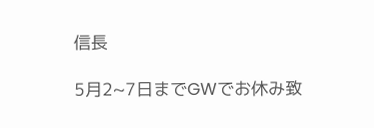信長

5月2~7日までGWでお休み致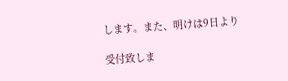します。また、明けは9日より

受付致しま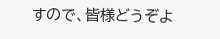すので、皆様どうぞよ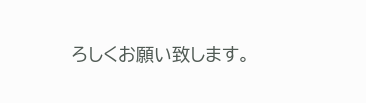ろしくお願い致します。